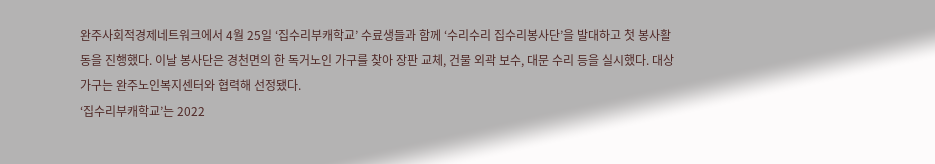완주사회적경제네트워크에서 4월 25일 ‘집수리부캐학교’ 수료생들과 함께 ‘수리수리 집수리봉사단’을 발대하고 첫 봉사활동을 진행했다. 이날 봉사단은 경천면의 한 독거노인 가구를 찾아 장판 교체, 건물 외곽 보수, 대문 수리 등을 실시했다. 대상 가구는 완주노인복지센터와 협력해 선정됐다.
‘집수리부캐학교’는 2022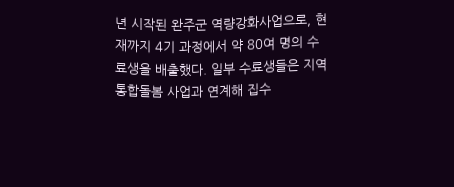년 시작된 완주군 역량강화사업으로, 현재까지 4기 과정에서 약 80여 명의 수료생을 배출했다. 일부 수료생들은 지역 통합돌봄 사업과 연계해 집수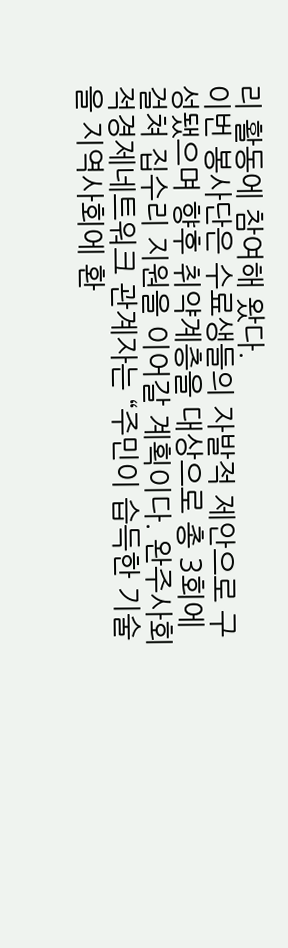리 활동에 참여해 왔다.
이번 봉사단은 수료생들의 자발적 제안으로 구성됐으며 향후 취약계층을 대상으로 총 3회에 걸쳐 집수리 지원을 이어갈 계획이다. 완주사회적경제네트워크 관계자는 “주민이 습득한 기술을 지역사회에 환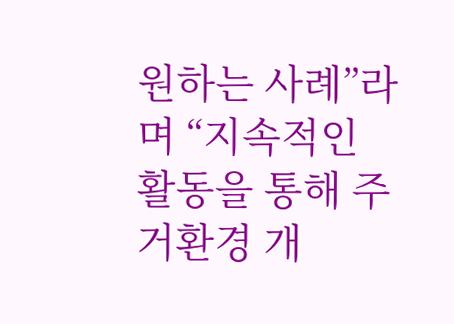원하는 사례”라며 “지속적인 활동을 통해 주거환경 개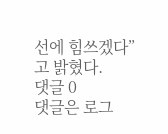선에 힘쓰겠다”고 밝혔다.
댓글 0
댓글은 로그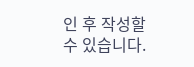인 후 작성할 수 있습니다.